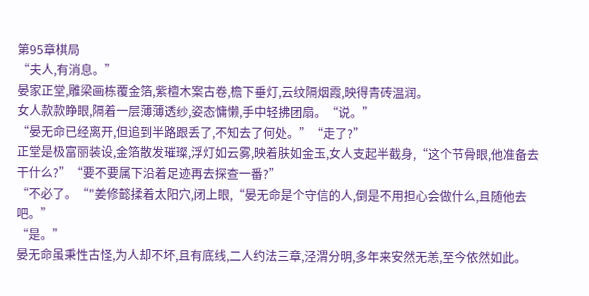第95章棋局
“夫人,有消息。”
晏家正堂,雕梁画栋覆金箔,紫檀木案古卷,檐下垂灯,云纹隔烟霞,映得青砖温润。
女人款款睁眼,隔着一层薄薄透纱,姿态慵懒,手中轻拂团扇。“说。”
“晏无命已经离开,但追到半路跟丢了,不知去了何处。”“走了?”
正堂是极富丽装设,金箔散发璀璨,浮灯如云雾,映着肤如金玉,女人支起半截身,“这个节骨眼,他准备去干什么?”“要不要属下沿着足迹再去探查一番?”
“不必了。“"姜修懿揉着太阳穴,闭上眼,“晏无命是个守信的人,倒是不用担心会做什么,且随他去吧。”
“是。”
晏无命虽秉性古怪,为人却不坏,且有底线,二人约法三章,泾渭分明,多年来安然无恙,至今依然如此。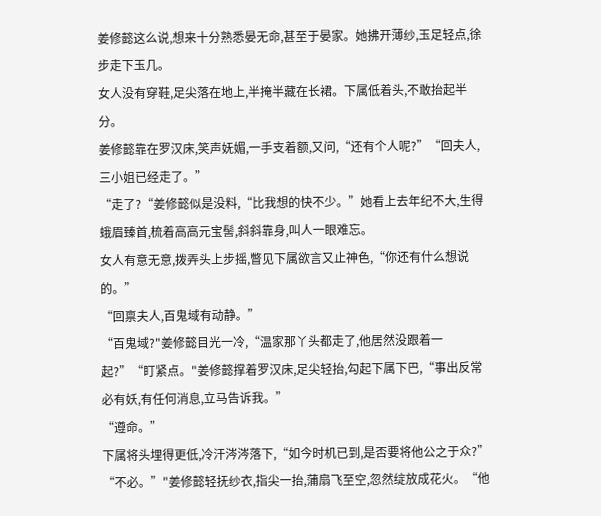姜修懿这么说,想来十分熟悉晏无命,甚至于晏家。她拂开薄纱,玉足轻点,徐步走下玉几。
女人没有穿鞋,足尖落在地上,半掩半藏在长裙。下属低着头,不敢抬起半分。
姜修懿靠在罗汉床,笑声妩媚,一手支着额,又问,“还有个人呢?”“回夫人,三小姐已经走了。”
“走了?“姜修懿似是没料,“比我想的快不少。”她看上去年纪不大,生得蛾眉臻首,梳着高高元宝髻,斜斜靠身,叫人一眼难忘。
女人有意无意,拨弄头上步摇,瞥见下属欲言又止神色,“你还有什么想说的。”
“回禀夫人,百鬼域有动静。”
“百鬼域?"姜修懿目光一冷,“温家那丫头都走了,他居然没跟着一起?”“盯紧点。"姜修懿撑着罗汉床,足尖轻抬,勾起下属下巴,“事出反常必有妖,有任何消息,立马告诉我。”
“遵命。”
下属将头埋得更低,冷汗涔涔落下,“如今时机已到,是否要将他公之于众?”
“不必。”"姜修懿轻抚纱衣,指尖一抬,蒲扇飞至空,忽然绽放成花火。“他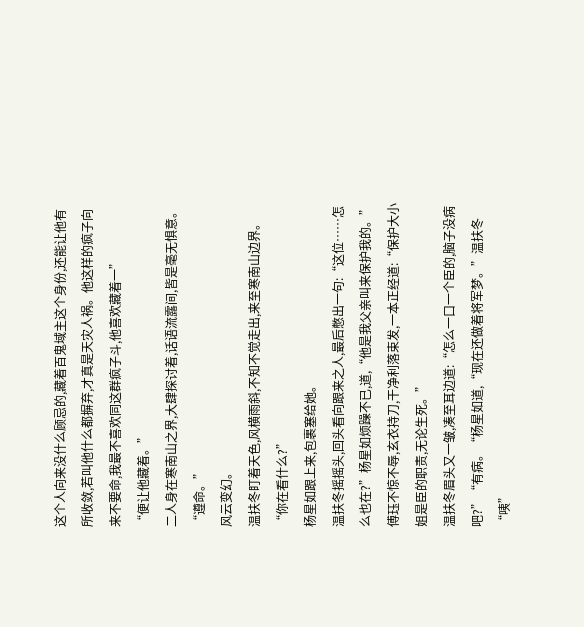这个人向来没什么顾忌的,藏着百鬼域主这个身份,还能让他有所收敛,若叫他什么都摒弃,才真是天灾人祸。他这样的疯子向来不要命,我最不喜欢同这群疯子斗,他喜欢藏着一”
“便让他藏着。”
二人身在寒南山之界,大肆探讨着,话语流露间,皆是毫无惧意。“遵命。”
风云变幻。
温扶冬盯着天色,风横雨斜,不知不觉走出,来至寒南山边界。“你在看什么?”
杨星如跟上来,包裹塞给她。
温扶冬摇摇头,回头看向跟来之人,最后憋出一句:“这位……怎么也在?”杨星如烦躁不已,道,“他是我父亲叫来保护我的。”傅珏不惊不辱,玄衣持刀,干净利落束发,一本正经道:“保护大小姐是臣的职责,无论生死。”
温扶冬眉头又一皱,凑至耳边道:“怎么一口一个臣的,脑子没病吧?”“有病。“杨星如道,“现在还做着将军梦。”温扶冬“咦”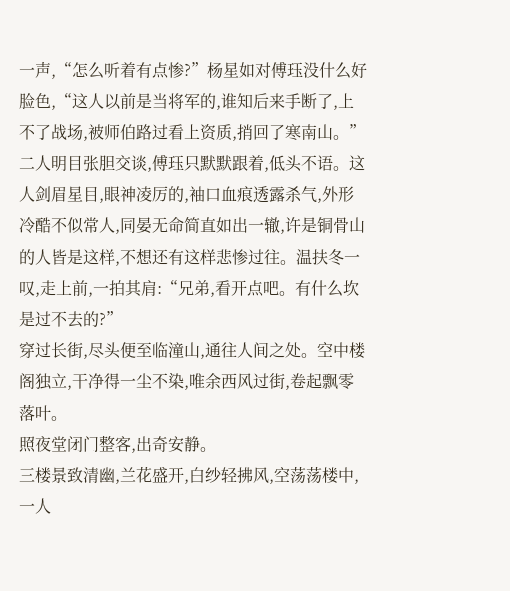一声,“怎么听着有点惨?”杨星如对傅珏没什么好脸色,“这人以前是当将军的,谁知后来手断了,上不了战场,被师伯路过看上资质,捎回了寒南山。”二人明目张胆交谈,傅珏只默默跟着,低头不语。这人剑眉星目,眼神凌厉的,袖口血痕透露杀气,外形冷酷不似常人,同晏无命简直如出一辙,许是铜骨山的人皆是这样,不想还有这样悲惨过往。温扶冬一叹,走上前,一拍其肩:“兄弟,看开点吧。有什么坎是过不去的?”
穿过长街,尽头便至临潼山,通往人间之处。空中楼阁独立,干净得一尘不染,唯余西风过街,卷起飘零落叶。
照夜堂闭门整客,出奇安静。
三楼景致清幽,兰花盛开,白纱轻拂风,空荡荡楼中,一人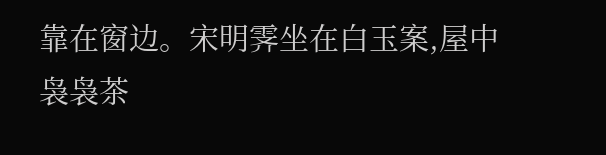靠在窗边。宋明霁坐在白玉案,屋中袅袅茶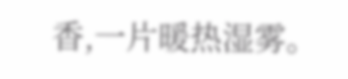香,一片暖热湿雾。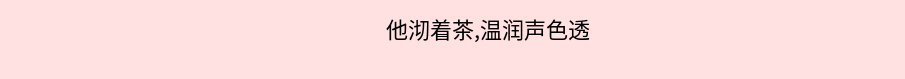他沏着茶,温润声色透